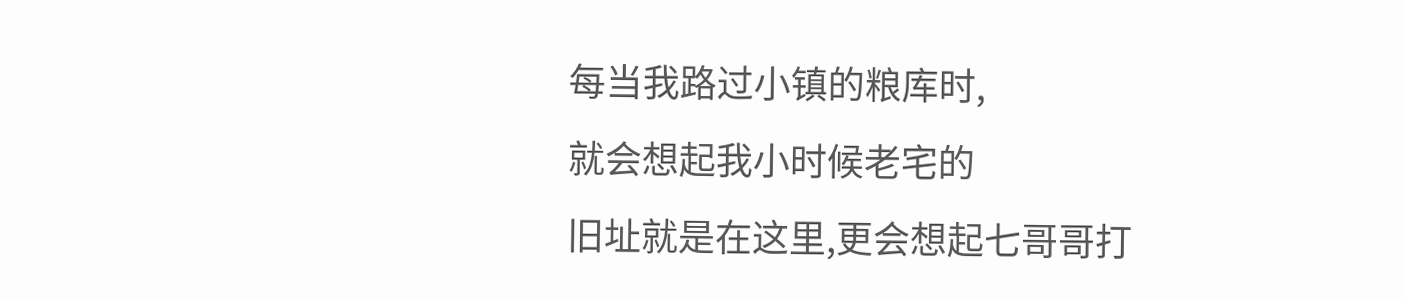每当我路过小镇的粮库时,
就会想起我小时候老宅的
旧址就是在这里,更会想起七哥哥打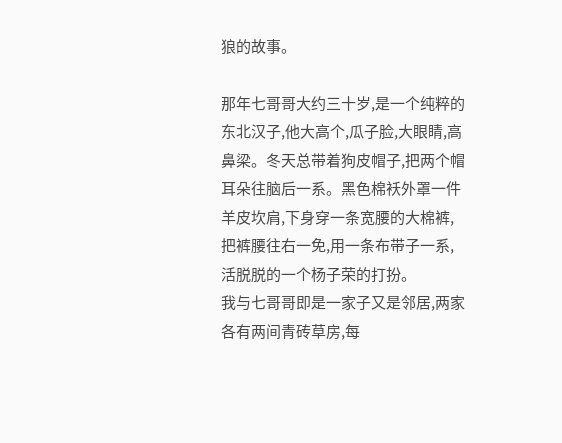狼的故事。

那年七哥哥大约三十岁,是一个纯粹的东北汉子,他大高个,瓜子脸,大眼睛,高鼻梁。冬天总带着狗皮帽子,把两个帽耳朵往脑后一系。黑色棉袄外罩一件羊皮坎肩,下身穿一条宽腰的大棉裤,把裤腰往右一免,用一条布带子一系,活脱脱的一个杨子荣的打扮。
我与七哥哥即是一家子又是邻居,两家各有两间青砖草房,每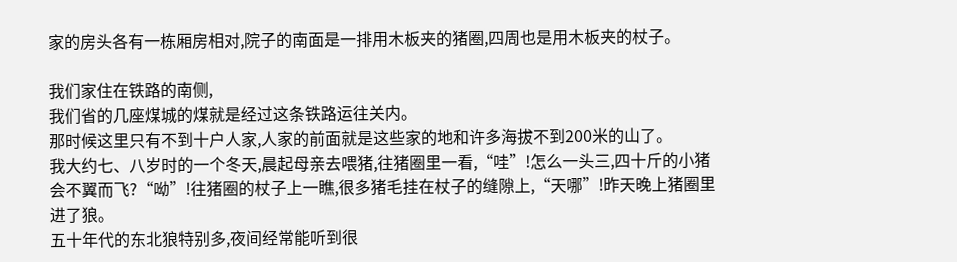家的房头各有一栋厢房相对,院子的南面是一排用木板夹的猪圈,四周也是用木板夹的杖子。

我们家住在铁路的南侧,
我们省的几座煤城的煤就是经过这条铁路运往关内。
那时候这里只有不到十户人家,人家的前面就是这些家的地和许多海拔不到200米的山了。
我大约七、八岁时的一个冬天,晨起母亲去喂猪,往猪圈里一看,“哇”!怎么一头三,四十斤的小猪会不翼而飞?“呦”!往猪圈的杖子上一瞧,很多猪毛挂在杖子的缝隙上,“天哪”!昨天晚上猪圈里进了狼。
五十年代的东北狼特别多,夜间经常能听到很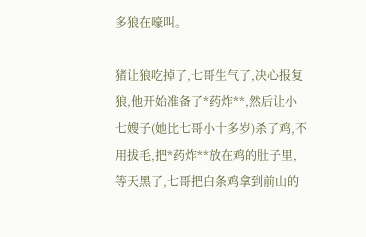多狼在嚎叫。

猪让狼吃掉了,七哥生气了,决心报复狼,他开始准备了*药炸**,然后让小七嫂子(她比七哥小十多岁)杀了鸡,不用拔毛,把*药炸**放在鸡的肚子里,等天黑了,七哥把白条鸡拿到前山的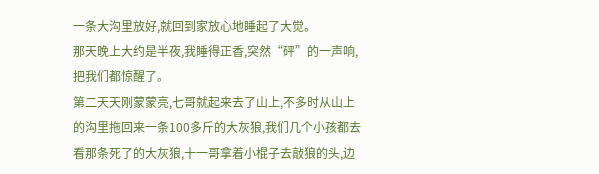一条大沟里放好,就回到家放心地睡起了大觉。
那天晚上大约是半夜,我睡得正香,突然“砰”的一声响,把我们都惊醒了。
第二天天刚蒙蒙亮,七哥就起来去了山上,不多时从山上的沟里拖回来一条100多斤的大灰狼,我们几个小孩都去看那条死了的大灰狼,十一哥拿着小棍子去敲狼的头,边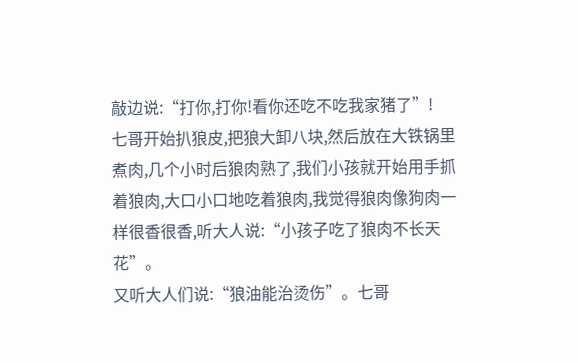敲边说:“打你,打你!看你还吃不吃我家猪了”!
七哥开始扒狼皮,把狼大卸八块,然后放在大铁锅里煮肉,几个小时后狼肉熟了,我们小孩就开始用手抓着狼肉,大口小口地吃着狼肉,我觉得狼肉像狗肉一样很香很香,听大人说:“小孩子吃了狼肉不长天花”。
又听大人们说:“狼油能治烫伤”。七哥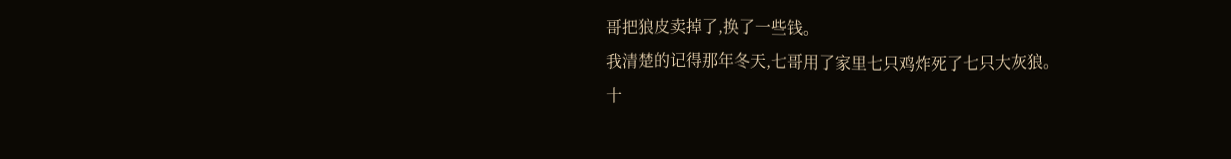哥把狼皮卖掉了,换了一些钱。
我清楚的记得那年冬天,七哥用了家里七只鸡炸死了七只大灰狼。
十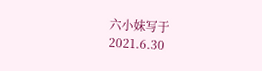六小妹写于
2021.6.30